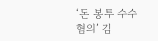‘돈 봉투 수수 혐의’ 김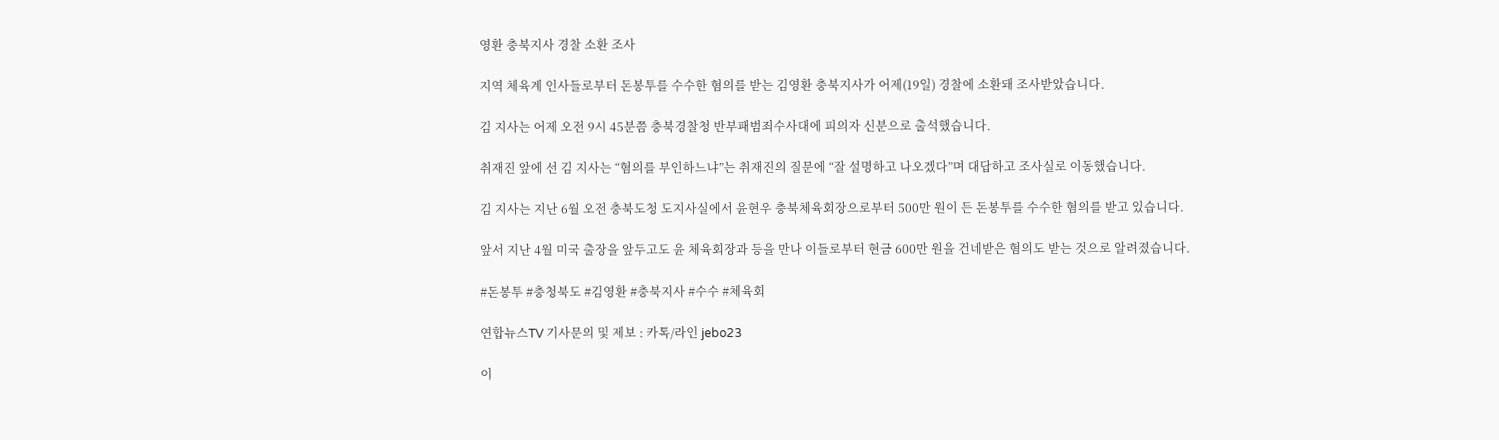영환 충북지사 경찰 소환 조사

지역 체육계 인사들로부터 돈봉투를 수수한 혐의를 받는 김영환 충북지사가 어제(19일) 경찰에 소환돼 조사받았습니다.

김 지사는 어제 오전 9시 45분쯤 충북경찰청 반부패범죄수사대에 피의자 신분으로 출석했습니다.

취재진 앞에 선 김 지사는 “혐의를 부인하느냐”는 취재진의 질문에 “잘 설명하고 나오겠다”며 대답하고 조사실로 이동했습니다.

김 지사는 지난 6월 오전 충북도청 도지사실에서 윤현우 충북체육회장으로부터 500만 원이 든 돈봉투를 수수한 혐의를 받고 있습니다.

앞서 지난 4월 미국 출장을 앞두고도 윤 체육회장과 등을 만나 이들로부터 현금 600만 원을 건네받은 혐의도 받는 것으로 알려졌습니다.

#돈봉투 #충청북도 #김영환 #충북지사 #수수 #체육회

연합뉴스TV 기사문의 및 제보 : 카톡/라인 jebo23

이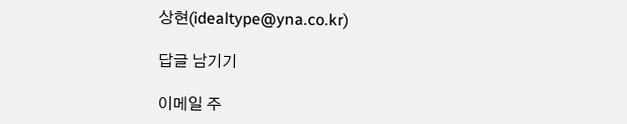상현(idealtype@yna.co.kr)

답글 남기기

이메일 주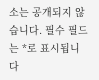소는 공개되지 않습니다. 필수 필드는 *로 표시됩니다